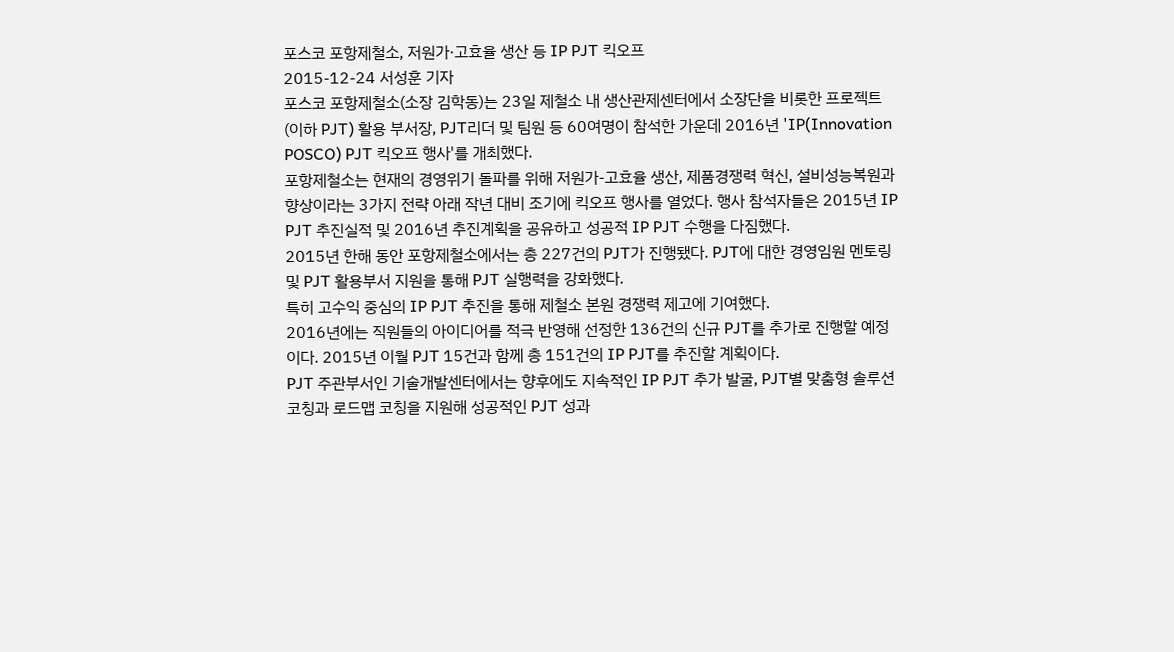포스코 포항제철소, 저원가·고효율 생산 등 IP PJT 킥오프
2015-12-24 서성훈 기자
포스코 포항제철소(소장 김학동)는 23일 제철소 내 생산관제센터에서 소장단을 비롯한 프로젝트(이하 PJT) 활용 부서장, PJT리더 및 팀원 등 60여명이 참석한 가운데 2016년 'IP(Innovation POSCO) PJT 킥오프 행사'를 개최했다.
포항제철소는 현재의 경영위기 돌파를 위해 저원가-고효율 생산, 제품경쟁력 혁신, 설비성능복원과 향상이라는 3가지 전략 아래 작년 대비 조기에 킥오프 행사를 열었다. 행사 참석자들은 2015년 IP PJT 추진실적 및 2016년 추진계획을 공유하고 성공적 IP PJT 수행을 다짐했다.
2015년 한해 동안 포항제철소에서는 총 227건의 PJT가 진행됐다. PJT에 대한 경영임원 멘토링 및 PJT 활용부서 지원을 통해 PJT 실행력을 강화했다.
특히 고수익 중심의 IP PJT 추진을 통해 제철소 본원 경쟁력 제고에 기여했다.
2016년에는 직원들의 아이디어를 적극 반영해 선정한 136건의 신규 PJT를 추가로 진행할 예정이다. 2015년 이월 PJT 15건과 함께 총 151건의 IP PJT를 추진할 계획이다.
PJT 주관부서인 기술개발센터에서는 향후에도 지속적인 IP PJT 추가 발굴, PJT별 맞춤형 솔루션 코칭과 로드맵 코칭을 지원해 성공적인 PJT 성과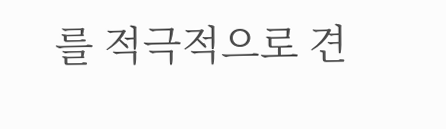를 적극적으로 견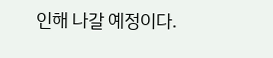인해 나갈 예정이다.